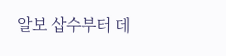알보 삽수부터 데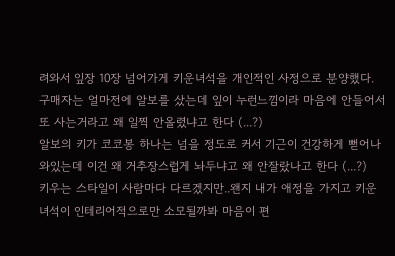려와서 잎장 10장 넘어가게 키운녀석을 개인적인 사정으로 분양했다.
구매자는 얼마전에 알보를 샀는데 잎이 누런느낌이라 마음에 안들어서 또 사는거라고 왜 일찍 안올렸냐고 한다 (...?)
알보의 키가 코코봉 하나는 넘을 정도로 커서 기근이 건강하게 뻗어나와있는데 이건 왜 거추장스럽게 놔두냐고 왜 안잘랐나고 한다 (...?)
키우는 스타일이 사람마다 다르겠지만..왠지 내가 애정을 가지고 키운 녀석이 인테리어적으로만 소모될까봐 마음이 편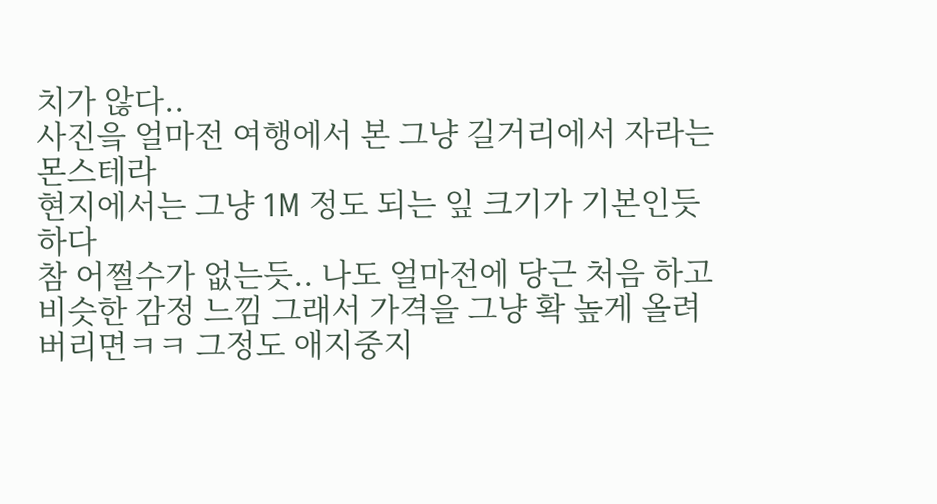치가 않다..
사진읔 얼마전 여행에서 본 그냥 길거리에서 자라는 몬스테라
현지에서는 그냥 1M 정도 되는 잎 크기가 기본인듯 하다
참 어쩔수가 없는듯.. 나도 얼마전에 당근 처음 하고 비슷한 감정 느낌 그래서 가격을 그냥 확 높게 올려버리면ㅋㅋ 그정도 애지중지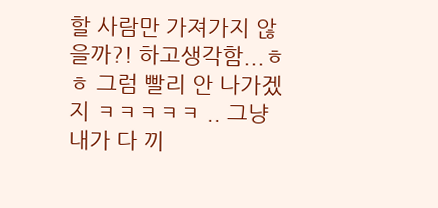할 사람만 가져가지 않을까?! 하고생각함...ㅎㅎ 그럼 빨리 안 나가겠지 ㅋㅋㅋㅋㅋ .. 그냥 내가 다 끼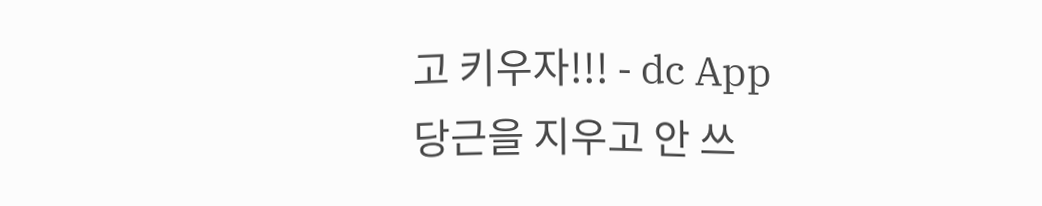고 키우자!!! - dc App
당근을 지우고 안 쓰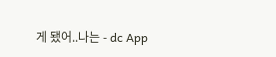게 됐어..나는 - dc App